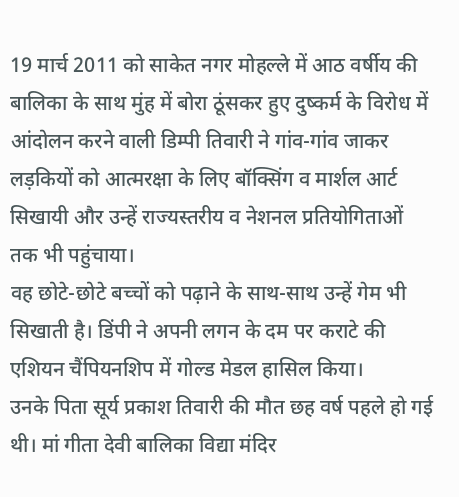19 मार्च 2011 को साकेत नगर मोहल्ले में आठ वर्षीय की बालिका के साथ मुंह में बोरा ठूंसकर हुए दुष्कर्म के विरोध में आंदोलन करने वाली डिम्पी तिवारी ने गांव-गांव जाकर लड़कियों को आत्मरक्षा के लिए बॉक्सिंग व मार्शल आर्ट सिखायी और उन्हें राज्यस्तरीय व नेशनल प्रतियोगिताओं तक भी पहुंचाया।
वह छोटे-छोटे बच्चों को पढ़ाने के साथ-साथ उन्हें गेम भी सिखाती है। डिंपी ने अपनी लगन के दम पर कराटे की एशियन चैंपियनशिप में गोल्ड मेडल हासिल किया।
उनके पिता सूर्य प्रकाश तिवारी की मौत छह वर्ष पहले हो गई थी। मां गीता देवी बालिका विद्या मंदिर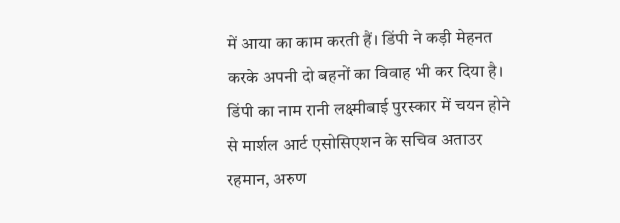में आया का काम करती हैं। डिंपी ने कड़ी मेहनत करके अपनी दो बहनों का विवाह भी कर दिया है।
डिंपी का नाम रानी लक्ष्मीबाई पुरस्कार में चयन होने से मार्शल आर्ट एसोसिएशन के सचिव अताउर रहमान, अरुण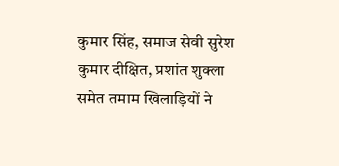कुमार सिंह, समाज सेवी सुरेश कुमार दीक्षित, प्रशांत शुक्ला समेत तमाम खिलाड़ियों ने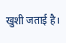खुशी जताई है।